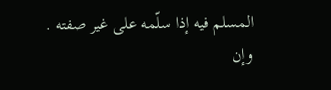المسلم فيه إذا سلّمه على غير صفته .
وإن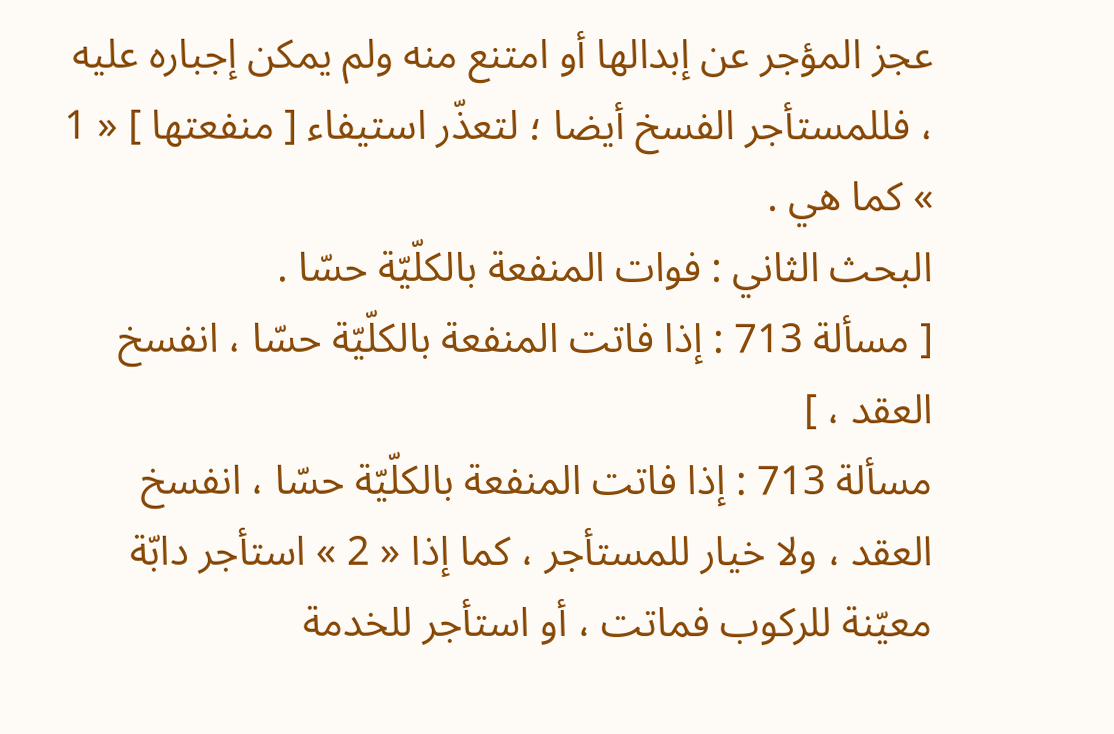عجز المؤجر عن إبدالها أو امتنع منه ولم يمكن إجباره عليه ، فللمستأجر الفسخ أيضا ؛ لتعذّر استيفاء [ منفعتها ] « 1 » كما هي .
البحث الثاني : فوات المنفعة بالكلّيّة حسّا .
[ مسألة 713 : إذا فاتت المنفعة بالكلّيّة حسّا ، انفسخ العقد ، ]
مسألة 713 : إذا فاتت المنفعة بالكلّيّة حسّا ، انفسخ العقد ، ولا خيار للمستأجر ، كما إذا « 2 » استأجر دابّة معيّنة للركوب فماتت ، أو استأجر للخدمة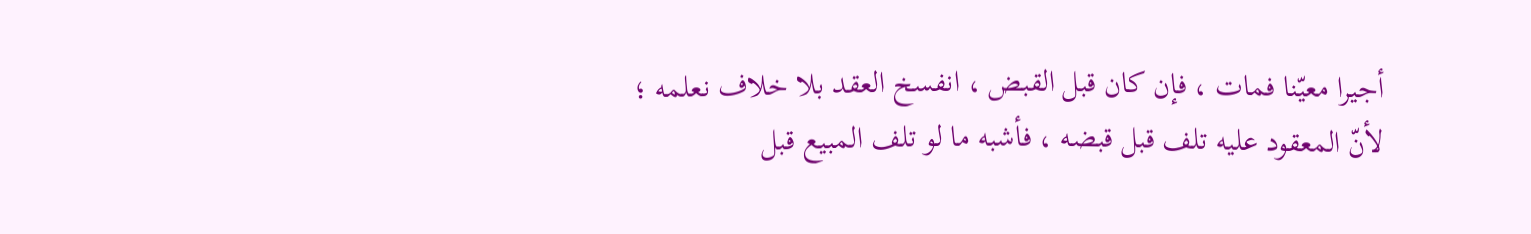أجيرا معيّنا فمات ، فإن كان قبل القبض ، انفسخ العقد بلا خلاف نعلمه ؛ لأنّ المعقود عليه تلف قبل قبضه ، فأشبه ما لو تلف المبيع قبل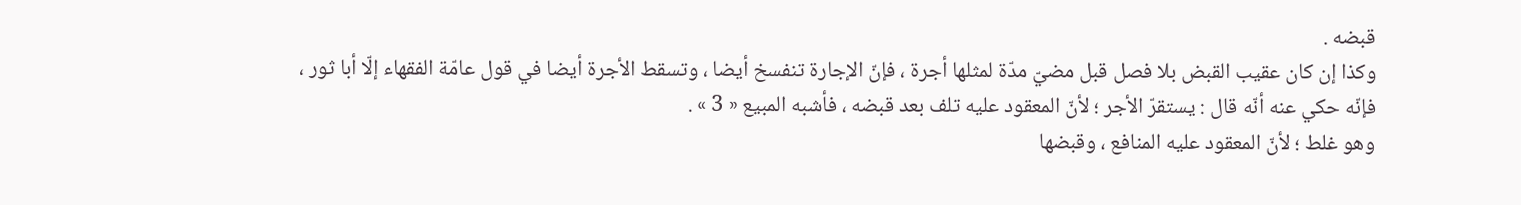قبضه .
وكذا إن كان عقيب القبض بلا فصل قبل مضيّ مدّة لمثلها أجرة ، فإنّ الإجارة تنفسخ أيضا ، وتسقط الأجرة أيضا في قول عامّة الفقهاء إلّا أبا ثور ، فإنّه حكي عنه أنّه قال : يستقرّ الأجر ؛ لأنّ المعقود عليه تلف بعد قبضه ، فأشبه المبيع « 3 » .
وهو غلط ؛ لأنّ المعقود عليه المنافع ، وقبضها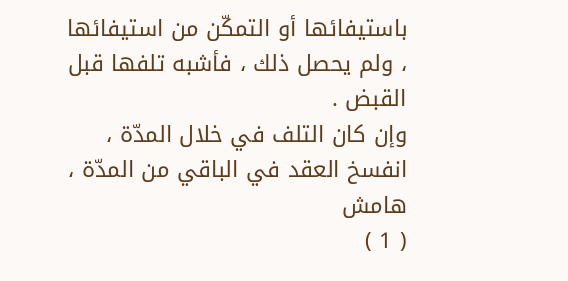باستيفائها أو التمكّن من استيفائها ، ولم يحصل ذلك ، فأشبه تلفها قبل القبض .
وإن كان التلف في خلال المدّة ، انفسخ العقد في الباقي من المدّة ،
هامش
( 1 )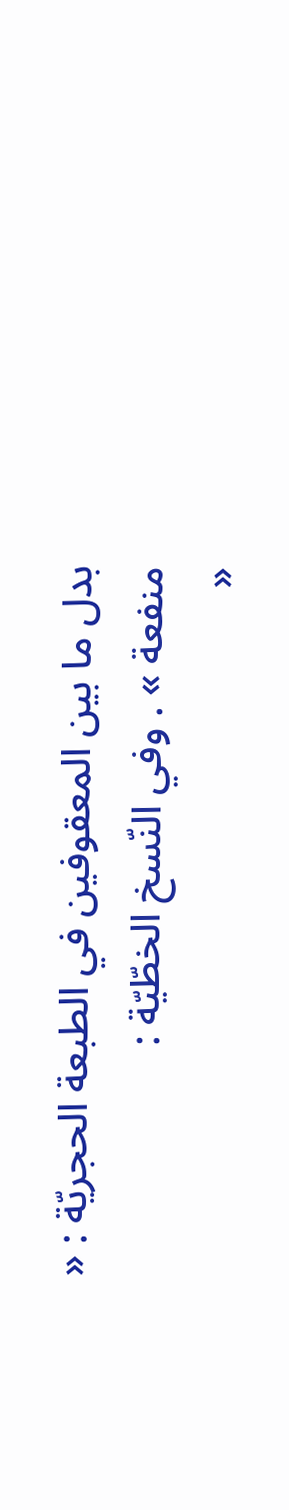بدل ما بين المعقوفين في الطبعة الحجريّة : « منفعة » . وفي النّسخ الخطّيّة :
«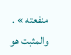منفعته » . والمثبت هو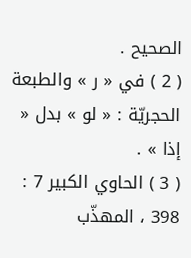الصحيح .
( 2 ) في « ر » والطبعة الحجريّة : « لو » بدل « إذا » .
( 3 ) الحاوي الكبير 7 : 398 ، المهذّب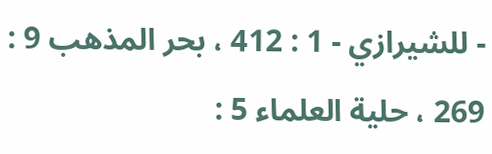- للشيرازي - 1 : 412 ، بحر المذهب 9 :
269 ، حلية العلماء 5 :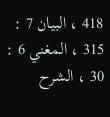418 ، البيان 7 : 315 ، المغني 6 : 30 ، الشرح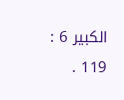الكبير 6 :
119 .